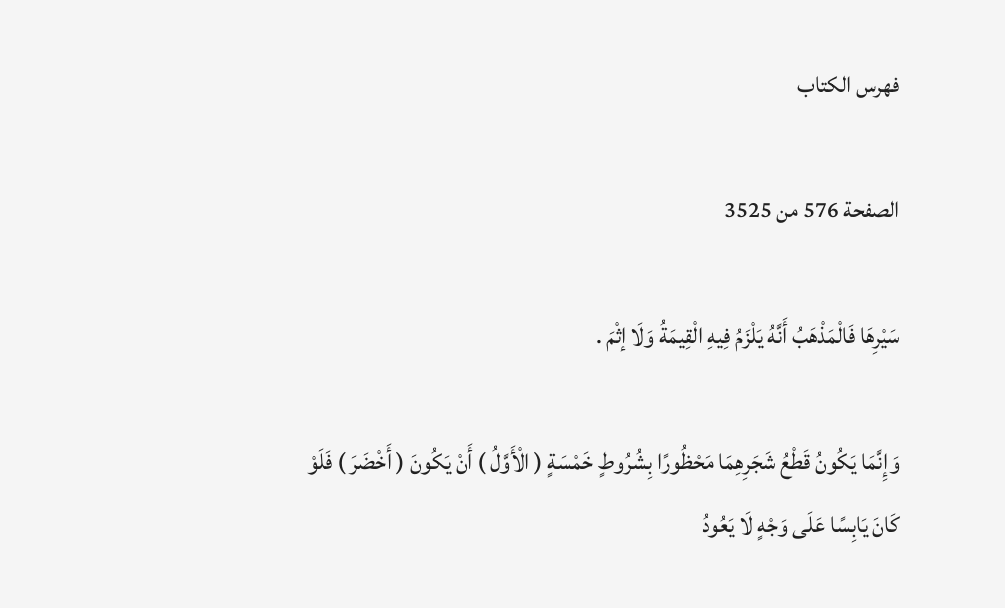فهرس الكتاب

الصفحة 576 من 3525

سَيْرِهَا فَالْمَذْهَبُ أَنَّهُ يَلْزَمُ فِيهِ الْقِيمَةُ وَلَا إثْمَ .

وَإِنَّمَا يَكُونُ قَطْعُ شَجَرِهِمَا مَحْظُورًا بِشُرُوطٍ خَمْسَةٍ ( الْأَوَّلُ ) أَنْ يَكُونَ ( أَخْضَرَ ) فَلَوْ كَانَ يَابِسًا عَلَى وَجْهٍ لَا يَعُودُ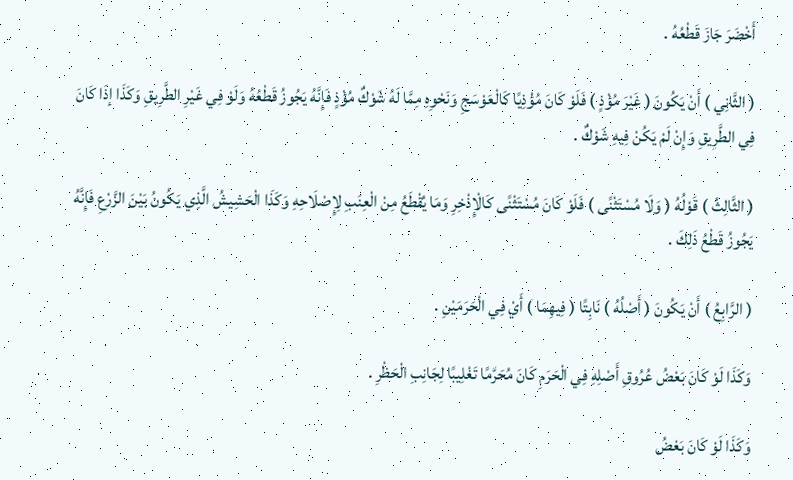أَخْضَرَ جَازَ قَطْعُهُ .

( الثَّانِي ) أَنْ يَكُونَ ( غَيْرَ مُؤْذٍ ) فَلَوْ كَانَ مُؤْذِيًا كَالْعَوْسَجِ وَنَحْوِهِ مِمَّا لَهُ شَوْكٌ مُؤْذٍ فَإِنَّهُ يَجُوزُ قَطْعُهُ وَلَوْ فِي غَيْرِ الطَّرِيقِ وَكَذَا إذَا كَانَ فِي الطَّرِيقِ وَإِنْ لَمْ يَكُنْ فِيهِ شَوْكٌ .

( الثَّالِثُ ) قَوْلُهُ ( وَلَا مُسْتَثْنًى ) فَلَوْ كَانَ مُسْتَثْنًى كَالْإِذْخِرِ وَمَا يُقْطَعُ مِنْ الْعِنَبِ لِإِصْلَاحِهِ وَكَذَا الْحَشِيشُ الَّذِي يَكُونُ بَيْنَ الزَّرْعِ فَإِنَّهُ يَجُوزُ قَطْعُ ذَلِكَ .

( الرَّابِعُ ) أَنْ يَكُونَ ( أَصْلُهُ ) نَابِتًا ( فِيهِمَا ) أَيْ فِي الْحَرَمَيْنِ .

وَكَذَا لَوْ كَانَ بَعْضُ عُرُوقِ أَصْلِهِ فِي الْحَرَمِ كَانَ مُحَرَّمًا تَغْلِيبًا لِجَانِبِ الْحَظْرِ .

وَكَذَا لَوْ كَانَ بَعْضُ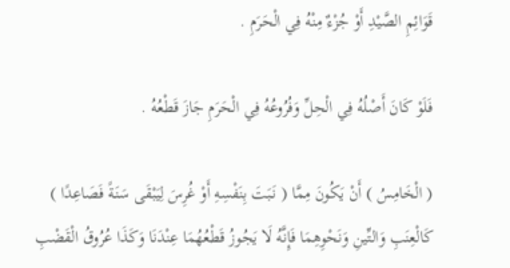قَوَائِمِ الصَّيْدِ أَوْ جُزْءٌ مِنْهُ فِي الْحَرَمِ .

فَلَوْ كَانَ أَصْلُهُ فِي الْحِلِّ وَفُرُوعُهُ فِي الْحَرَمِ جَازَ قَطْعُهُ .

( الْخَامِسُ ) أَنْ يَكُونَ مِمَّا ( نَبَتَ بِنَفْسِهِ أَوْ غُرِسَ لِيَبْقَى سَنَةً فَصَاعِدًا ) كَالْعِنَبِ وَالتِّينِ وَنَحْوِهِمَا فَإِنَّهُ لَا يَجُوزُ قَطْعُهُمَا عِنْدَنَا وَكَذَا عُرُوقُ الْقَضْبِ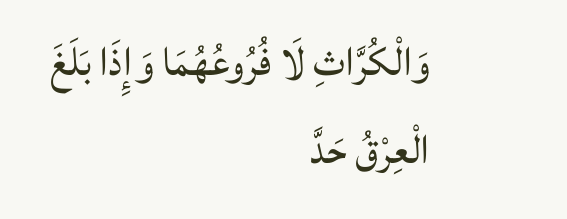وَالْكُرَّاثِ لَا فُرُوعُهُمَا وَإِذَا بَلَغَ الْعِرْقُ حَدَّ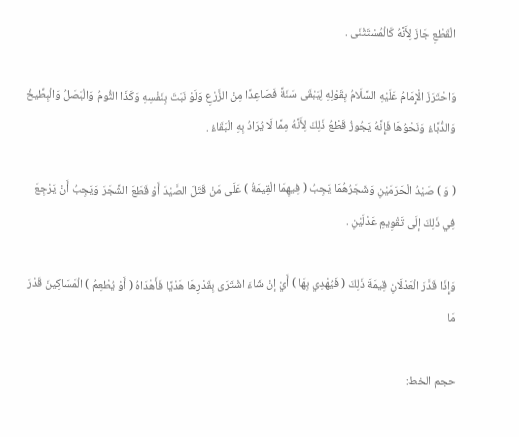الْقَطْعِ جَازَ لِأَنَّهُ كَالْمُسْتَثْنَى .

وَاحْتَرَزَ الْإِمَامُ عَلَيْهِ السَّلَامُ بِقَوْلِهِ لِيَبْقَى سَنَةً فَصَاعِدًا مِنْ الزَّرْعِ وَلَوْ نَبَتَ بِنَفْسِهِ وَكَذَا الثُّومُ وَالْبَصَلُ وَالْبِطِّيخُ وَالدُّبَّاءُ وَنَحْوُهَا فَإِنَّهُ يَجُوزُ قَطْعُ ذَلِكَ لِأَنَّهُ مِمَّا لَا يُرَادُ بِهِ الْبَقَاءُ .

( وَ ) صَيْدُ الْحَرَمَيْنِ وَشَجَرُهُمَا يَجِبُ ( فِيهِمَا الْقِيمَةُ ) عَلَى مَنْ قَتَلَ الصَّيْدَ أَوْ قَطَعَ الشَّجَرَ وَيَجِبُ أَنْ يَرْجِعَ فِي ذَلِكَ إلَى تَقْوِيمِ عَدْلَيْنِ .

وَإِذَا قَدَّرَ الْعَدْلَانِ قِيمَةَ ذَلِكَ ( فَيُهْدِي بِهَا ) أَيْ إنْ شَاءَ اشْتَرَى بِقَدْرِهَا هَدْيًا فَأَهْدَاهُ ( أَوْ يُطْعِمُ ) الْمَسَاكِينَ قَدْرَ مَا

حجم الخط: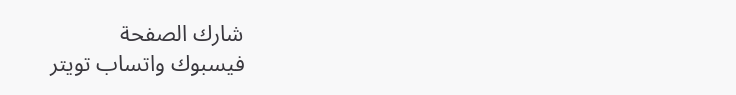شارك الصفحة
فيسبوك واتساب تويتر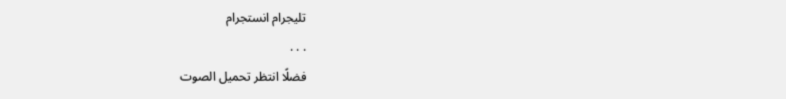تليجرام انستجرام
. . .
فضلًا انتظر تحميل الصوت